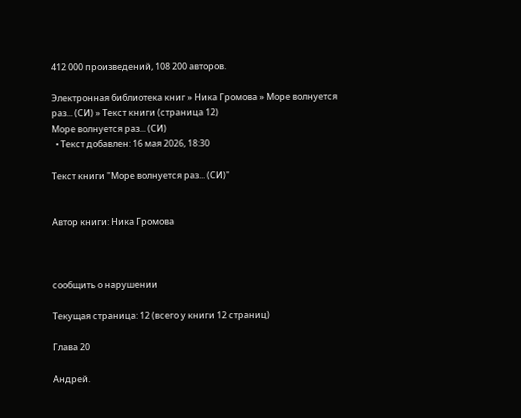412 000 произведений, 108 200 авторов.

Электронная библиотека книг » Ника Громова » Море волнуется раз... (СИ) » Текст книги (страница 12)
Море волнуется раз... (СИ)
  • Текст добавлен: 16 мая 2026, 18:30

Текст книги "Море волнуется раз... (СИ)"


Автор книги: Ника Громова



сообщить о нарушении

Текущая страница: 12 (всего у книги 12 страниц)

Глава 20

Андрей.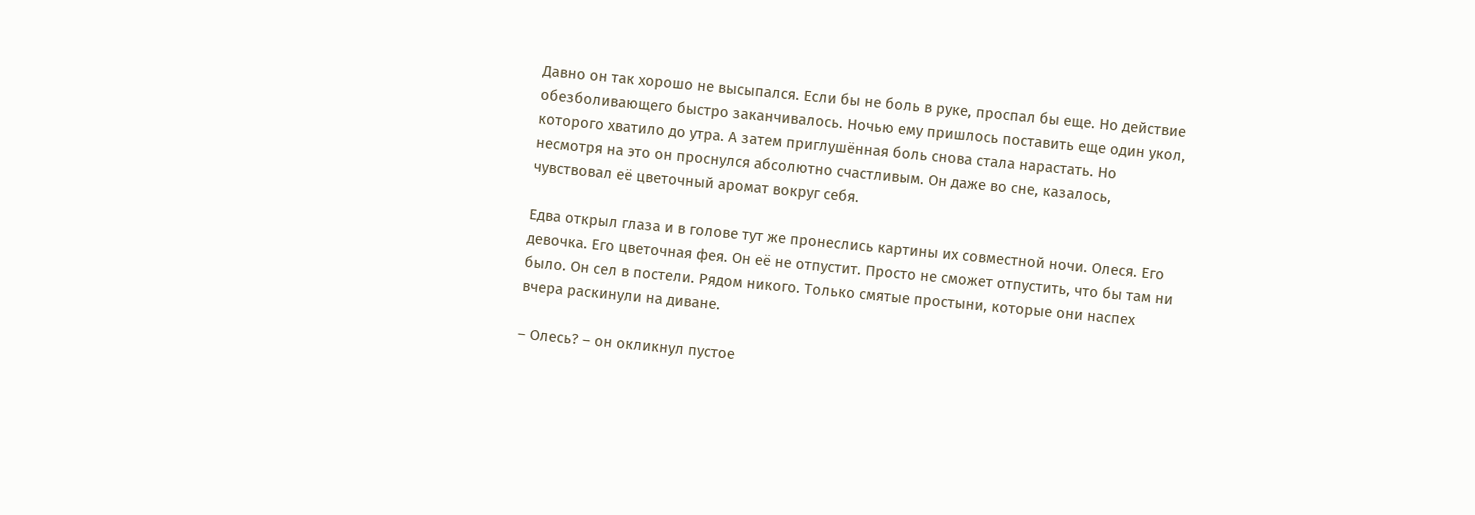Давно он так хорошо не высыпался. Если бы не боль в руке, проспал бы еще. Но действие обезболивающего быстро заканчивалось. Ночью ему пришлось поставить еще один укол, которого хватило до утра. А затем приглушённая боль снова стала нарастать. Но несмотря на это он проснулся абсолютно счастливым. Он даже во сне, казалось, чувствовал её цветочный аромат вокруг себя.

Едва открыл глаза и в голове тут же пронеслись картины их совместной ночи. Олеся. Его девочка. Его цветочная фея. Он её не отпустит. Просто не сможет отпустить, что бы там ни было. Он сел в постели. Рядом никого. Только смятые простыни, которые они наспех вчера раскинули на диване.

– Олесь? – он окликнул пустое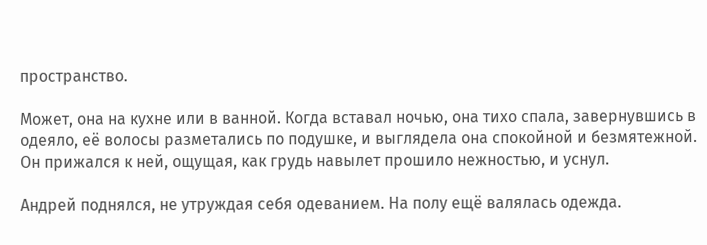пространство.

Может, она на кухне или в ванной. Когда вставал ночью, она тихо спала, завернувшись в одеяло, её волосы разметались по подушке, и выглядела она спокойной и безмятежной. Он прижался к ней, ощущая, как грудь навылет прошило нежностью, и уснул.

Андрей поднялся, не утруждая себя одеванием. На полу ещё валялась одежда.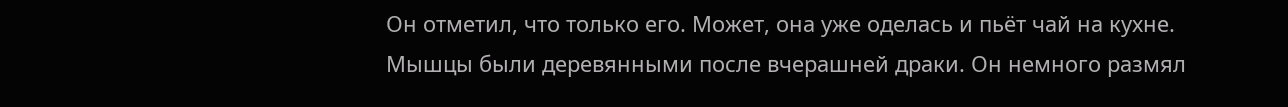Он отметил, что только его. Может, она уже оделась и пьёт чай на кухне. Мышцы были деревянными после вчерашней драки. Он немного размял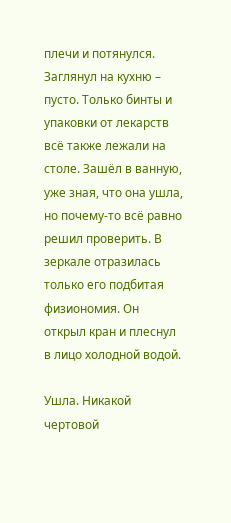плечи и потянулся. Заглянул на кухню – пусто. Только бинты и упаковки от лекарств всё также лежали на столе. Зашёл в ванную, уже зная, что она ушла, но почему-то всё равно решил проверить. В зеркале отразилась только его подбитая физиономия. Он открыл кран и плеснул в лицо холодной водой.

Ушла. Никакой чертовой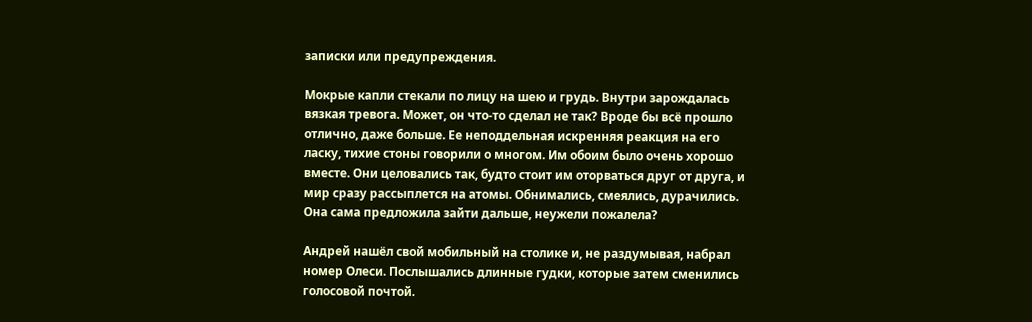записки или предупреждения.

Мокрые капли стекали по лицу на шею и грудь. Внутри зарождалась вязкая тревога. Может, он что-то сделал не так? Вроде бы всё прошло отлично, даже больше. Ее неподдельная искренняя реакция на его ласку, тихие стоны говорили о многом. Им обоим было очень хорошо вместе. Они целовались так, будто стоит им оторваться друг от друга, и мир сразу рассыплется на атомы. Обнимались, смеялись, дурачились. Она сама предложила зайти дальше, неужели пожалела?

Андрей нашёл свой мобильный на столике и, не раздумывая, набрал номер Олеси. Послышались длинные гудки, которые затем сменились голосовой почтой.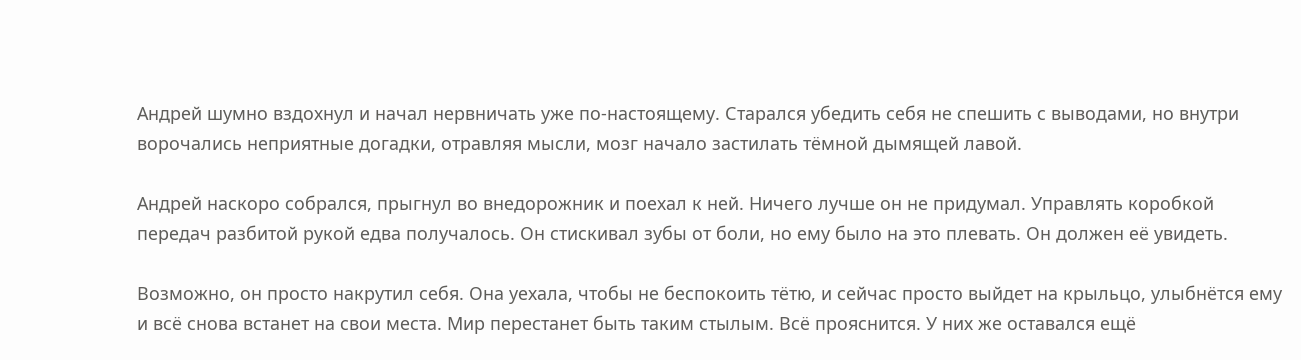Андрей шумно вздохнул и начал нервничать уже по-настоящему. Старался убедить себя не спешить с выводами, но внутри ворочались неприятные догадки, отравляя мысли, мозг начало застилать тёмной дымящей лавой.

Андрей наскоро собрался, прыгнул во внедорожник и поехал к ней. Ничего лучше он не придумал. Управлять коробкой передач разбитой рукой едва получалось. Он стискивал зубы от боли, но ему было на это плевать. Он должен её увидеть.

Возможно, он просто накрутил себя. Она уехала, чтобы не беспокоить тётю, и сейчас просто выйдет на крыльцо, улыбнётся ему и всё снова встанет на свои места. Мир перестанет быть таким стылым. Всё прояснится. У них же оставался ещё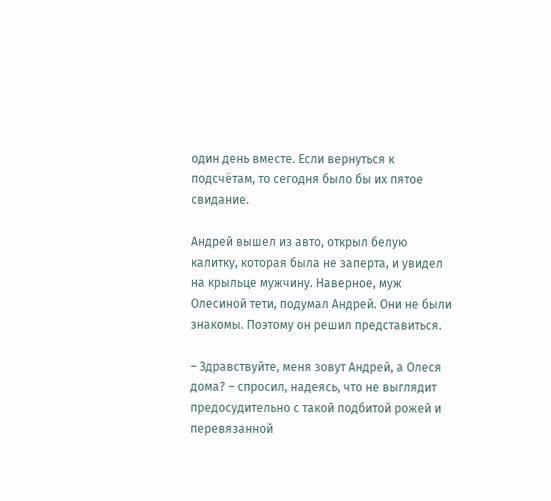один день вместе. Если вернуться к подсчётам, то сегодня было бы их пятое свидание.

Андрей вышел из авто, открыл белую калитку, которая была не заперта, и увидел на крыльце мужчину. Наверное, муж Олесиной тети, подумал Андрей. Они не были знакомы. Поэтому он решил представиться.

– Здравствуйте, меня зовут Андрей, а Олеся дома? – спросил, надеясь, что не выглядит предосудительно с такой подбитой рожей и перевязанной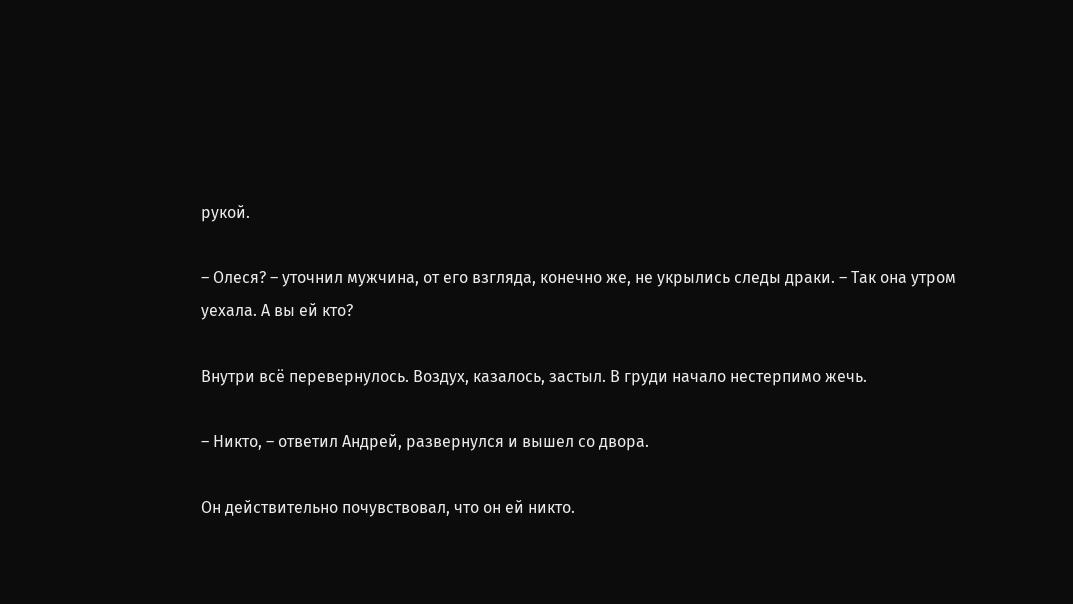рукой.

– Олеся? – уточнил мужчина, от его взгляда, конечно же, не укрылись следы драки. – Так она утром уехала. А вы ей кто?

Внутри всё перевернулось. Воздух, казалось, застыл. В груди начало нестерпимо жечь.

– Никто, – ответил Андрей, развернулся и вышел со двора.

Он действительно почувствовал, что он ей никто.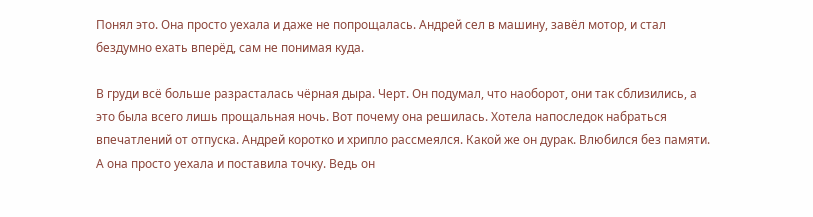Понял это. Она просто уехала и даже не попрощалась. Андрей сел в машину, завёл мотор, и стал бездумно ехать вперёд, сам не понимая куда.

В груди всё больше разрасталась чёрная дыра. Черт. Он подумал, что наоборот, они так сблизились, а это была всего лишь прощальная ночь. Вот почему она решилась. Хотела напоследок набраться впечатлений от отпуска. Андрей коротко и хрипло рассмеялся. Какой же он дурак. Влюбился без памяти. А она просто уехала и поставила точку. Ведь он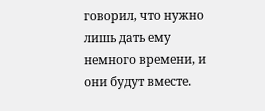говорил, что нужно лишь дать ему немного времени, и они будут вместе.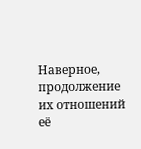Наверное, продолжение их отношений её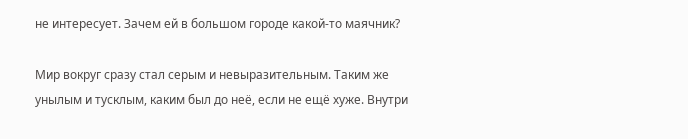не интересует. Зачем ей в большом городе какой-то маячник?

Мир вокруг сразу стал серым и невыразительным. Таким же унылым и тусклым, каким был до неё, если не ещё хуже. Внутри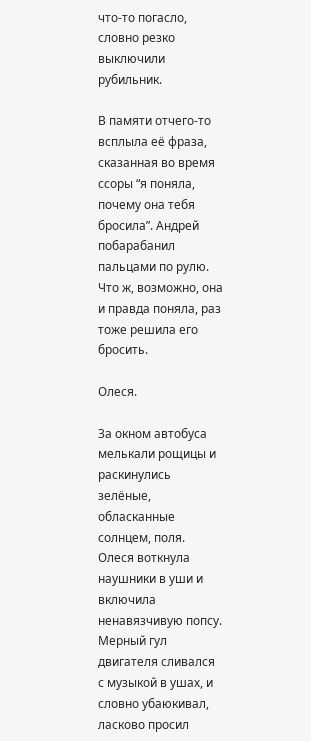что-то погасло, словно резко выключили рубильник.

В памяти отчего-то всплыла её фраза, сказанная во время ссоры “я поняла, почему она тебя бросила”. Андрей побарабанил пальцами по рулю. Что ж, возможно, она и правда поняла, раз тоже решила его бросить.

Олеся.

За окном автобуса мелькали рощицы и раскинулись зелёные, обласканные солнцем, поля. Олеся воткнула наушники в уши и включила ненавязчивую попсу. Мерный гул двигателя сливался с музыкой в ушах, и словно убаюкивал, ласково просил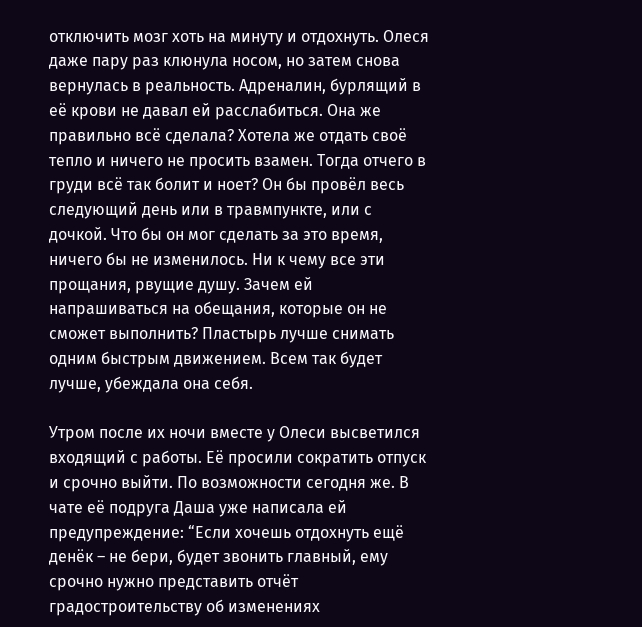отключить мозг хоть на минуту и отдохнуть. Олеся даже пару раз клюнула носом, но затем снова вернулась в реальность. Адреналин, бурлящий в её крови не давал ей расслабиться. Она же правильно всё сделала? Хотела же отдать своё тепло и ничего не просить взамен. Тогда отчего в груди всё так болит и ноет? Он бы провёл весь следующий день или в травмпункте, или с дочкой. Что бы он мог сделать за это время, ничего бы не изменилось. Ни к чему все эти прощания, рвущие душу. Зачем ей напрашиваться на обещания, которые он не сможет выполнить? Пластырь лучше снимать одним быстрым движением. Всем так будет лучше, убеждала она себя.

Утром после их ночи вместе у Олеси высветился входящий с работы. Её просили сократить отпуск и срочно выйти. По возможности сегодня же. В чате её подруга Даша уже написала ей предупреждение: “Если хочешь отдохнуть ещё денёк – не бери, будет звонить главный, ему срочно нужно представить отчёт градостроительству об изменениях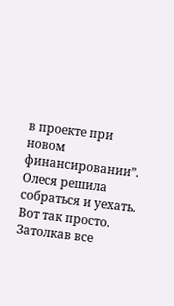в проекте при новом финансировании”. Олеся решила собраться и уехать. Вот так просто. Затолкав все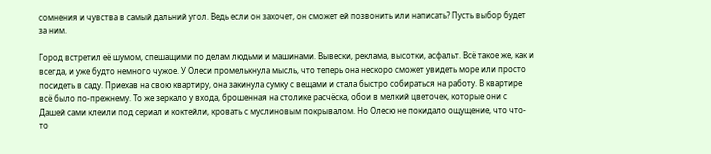сомнения и чувства в самый дальний угол. Ведь если он захочет, он сможет ей позвонить или написать? Пусть выбор будет за ним.

Город встретил её шумом, спешащими по делам людьми и машинами. Вывески, реклама, высотки, асфальт. Всё такое же, как и всегда, и уже будто немного чужое. У Олеси промелькнула мысль, что теперь она нескоро сможет увидеть море или просто посидеть в саду. Приехав на свою квартиру, она закинула сумку с вещами и стала быстро собираться на работу. В квартире всё было по-прежнему. То же зеркало у входа, брошенная на столике расчёска, обои в мелкий цветочек, которые они с Дашей сами клеили под сериал и коктейли, кровать с муслиновым покрывалом. Но Олесю не покидало ощущение, что что-то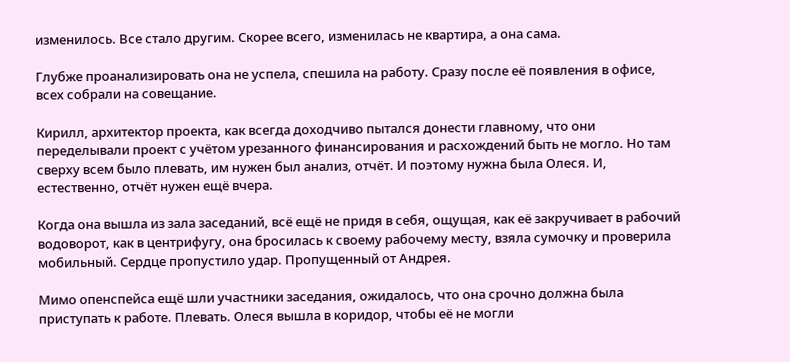изменилось. Все стало другим. Скорее всего, изменилась не квартира, а она сама.

Глубже проанализировать она не успела, спешила на работу. Сразу после её появления в офисе, всех собрали на совещание.

Кирилл, архитектор проекта, как всегда доходчиво пытался донести главному, что они переделывали проект с учётом урезанного финансирования и расхождений быть не могло. Но там сверху всем было плевать, им нужен был анализ, отчёт. И поэтому нужна была Олеся. И, естественно, отчёт нужен ещё вчера.

Когда она вышла из зала заседаний, всё ещё не придя в себя, ощущая, как её закручивает в рабочий водоворот, как в центрифугу, она бросилась к своему рабочему месту, взяла сумочку и проверила мобильный. Сердце пропустило удар. Пропущенный от Андрея.

Мимо опенспейса ещё шли участники заседания, ожидалось, что она срочно должна была приступать к работе. Плевать. Олеся вышла в коридор, чтобы её не могли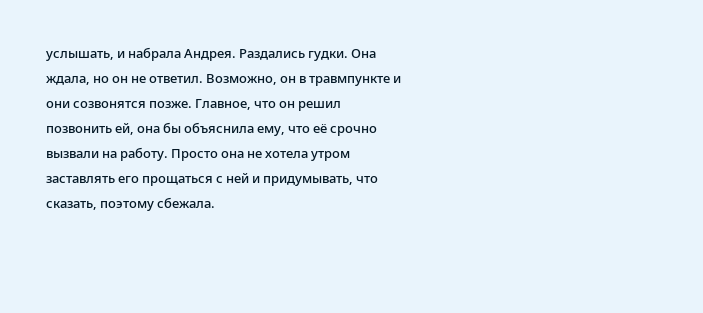услышать, и набрала Андрея. Раздались гудки. Она ждала, но он не ответил. Возможно, он в травмпункте и они созвонятся позже. Главное, что он решил позвонить ей, она бы объяснила ему, что её срочно вызвали на работу. Просто она не хотела утром заставлять его прощаться с ней и придумывать, что сказать, поэтому сбежала.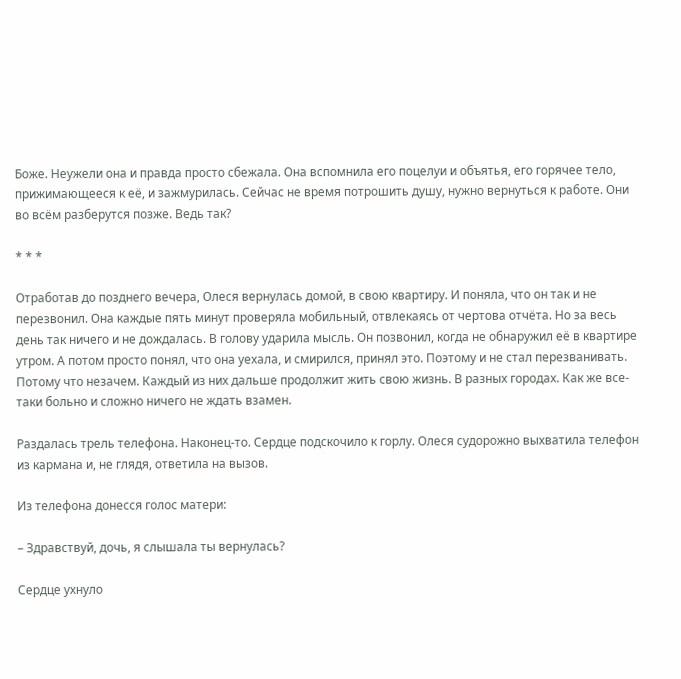Боже. Неужели она и правда просто сбежала. Она вспомнила его поцелуи и объятья, его горячее тело, прижимающееся к её, и зажмурилась. Сейчас не время потрошить душу, нужно вернуться к работе. Они во всём разберутся позже. Ведь так?

* * *

Отработав до позднего вечера, Олеся вернулась домой, в свою квартиру. И поняла, что он так и не перезвонил. Она каждые пять минут проверяла мобильный, отвлекаясь от чертова отчёта. Но за весь день так ничего и не дождалась. В голову ударила мысль. Он позвонил, когда не обнаружил её в квартире утром. А потом просто понял, что она уехала, и смирился, принял это. Поэтому и не стал перезванивать. Потому что незачем. Каждый из них дальше продолжит жить свою жизнь. В разных городах. Как же все-таки больно и сложно ничего не ждать взамен.

Раздалась трель телефона. Наконец-то. Сердце подскочило к горлу. Олеся судорожно выхватила телефон из кармана и, не глядя, ответила на вызов.

Из телефона донесся голос матери:

– Здравствуй, дочь, я слышала ты вернулась?

Сердце ухнуло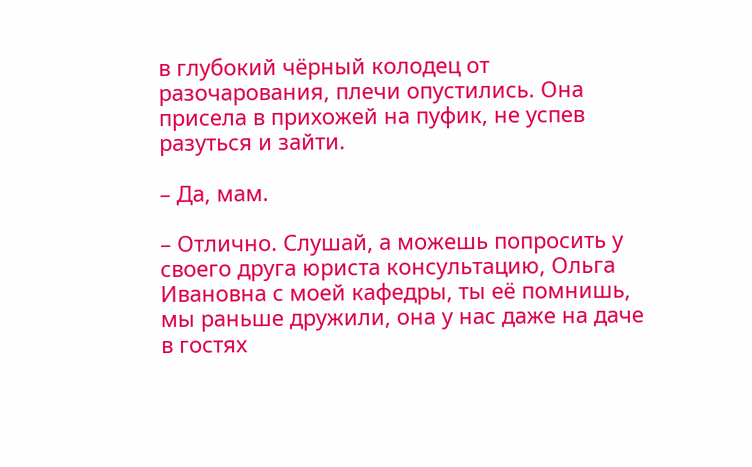в глубокий чёрный колодец от разочарования, плечи опустились. Она присела в прихожей на пуфик, не успев разуться и зайти.

– Да, мам.

– Отлично. Слушай, а можешь попросить у своего друга юриста консультацию, Ольга Ивановна с моей кафедры, ты её помнишь, мы раньше дружили, она у нас даже на даче в гостях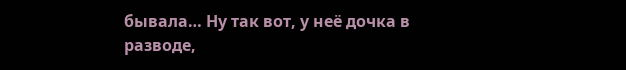бывала… Ну так вот, у неё дочка в разводе,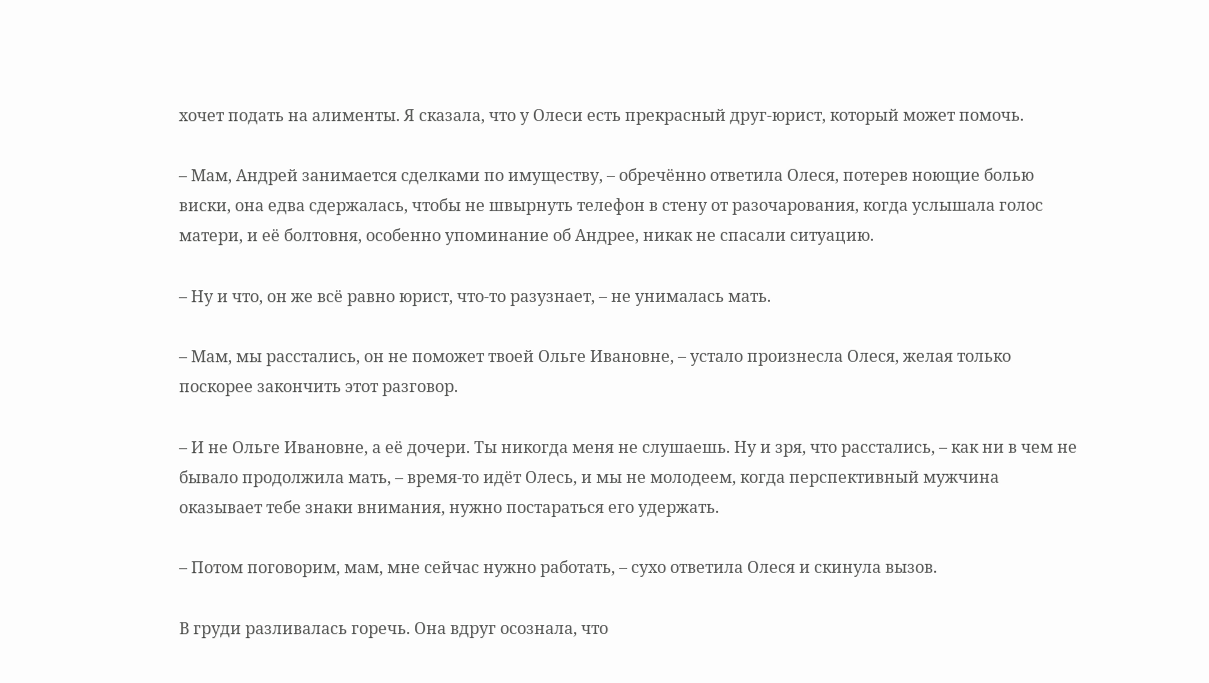хочет подать на алименты. Я сказала, что у Олеси есть прекрасный друг-юрист, который может помочь.

– Мам, Андрей занимается сделками по имуществу, – обречённо ответила Олеся, потерев ноющие болью виски, она едва сдержалась, чтобы не швырнуть телефон в стену от разочарования, когда услышала голос матери, и её болтовня, особенно упоминание об Андрее, никак не спасали ситуацию.

– Ну и что, он же всё равно юрист, что-то разузнает, – не унималась мать.

– Мам, мы расстались, он не поможет твоей Ольге Ивановне, – устало произнесла Олеся, желая только поскорее закончить этот разговор.

– И не Ольге Ивановне, а её дочери. Ты никогда меня не слушаешь. Ну и зря, что расстались, – как ни в чем не бывало продолжила мать, – время-то идёт Олесь, и мы не молодеем, когда перспективный мужчина оказывает тебе знаки внимания, нужно постараться его удержать.

– Потом поговорим, мам, мне сейчас нужно работать, – сухо ответила Олеся и скинула вызов.

В груди разливалась горечь. Она вдруг осознала, что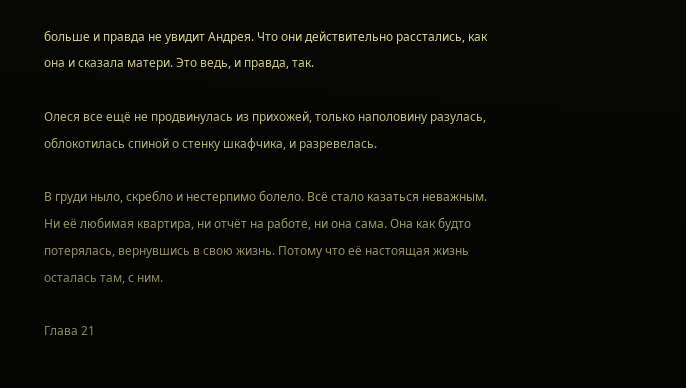больше и правда не увидит Андрея. Что они действительно расстались, как она и сказала матери. Это ведь, и правда, так.

Олеся все ещё не продвинулась из прихожей, только наполовину разулась, облокотилась спиной о стенку шкафчика, и разревелась.

В груди ныло, скребло и нестерпимо болело. Всё стало казаться неважным. Ни её любимая квартира, ни отчёт на работе, ни она сама. Она как будто потерялась, вернувшись в свою жизнь. Потому что её настоящая жизнь осталась там, с ним.

Глава 21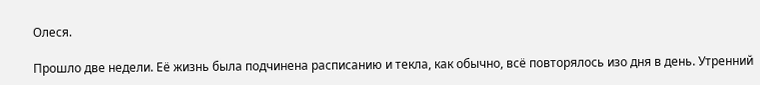Олеся.

Прошло две недели. Её жизнь была подчинена расписанию и текла, как обычно, всё повторялось изо дня в день. Утренний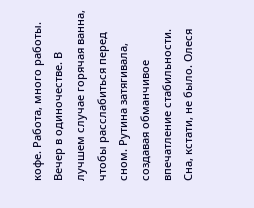кофе. Работа, много работы. Вечер в одиночестве. В лучшем случае горячая ванна, чтобы расслабиться перед сном. Рутина затягивала, создавая обманчивое впечатление стабильности. Сна, кстати, не было. Олеся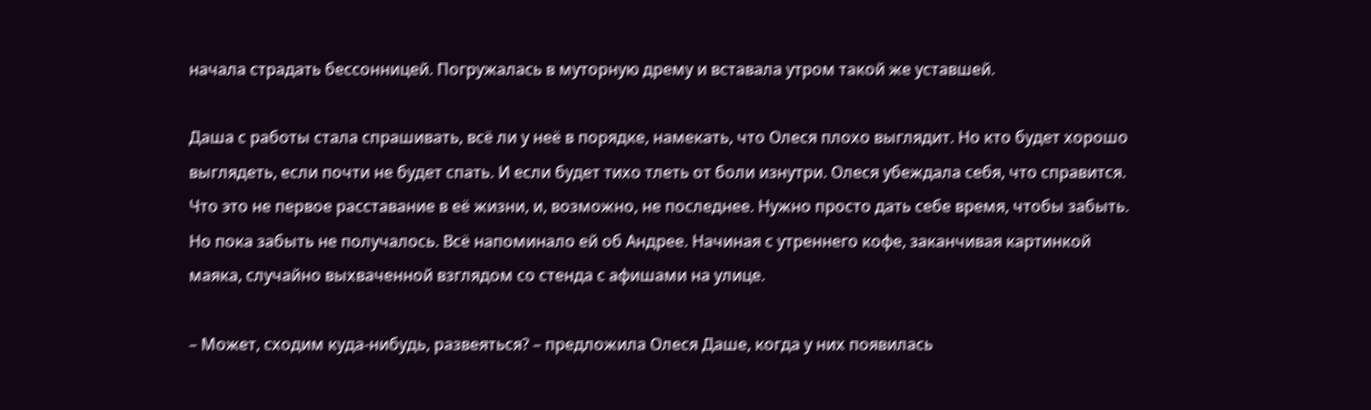начала страдать бессонницей. Погружалась в муторную дрему и вставала утром такой же уставшей.

Даша с работы стала спрашивать, всё ли у неё в порядке, намекать, что Олеся плохо выглядит. Но кто будет хорошо выглядеть, если почти не будет спать. И если будет тихо тлеть от боли изнутри. Олеся убеждала себя, что справится. Что это не первое расставание в её жизни, и, возможно, не последнее. Нужно просто дать себе время, чтобы забыть. Но пока забыть не получалось. Всё напоминало ей об Андрее. Начиная с утреннего кофе, заканчивая картинкой маяка, случайно выхваченной взглядом со стенда с афишами на улице.

– Может, сходим куда-нибудь, развеяться? – предложила Олеся Даше, когда у них появилась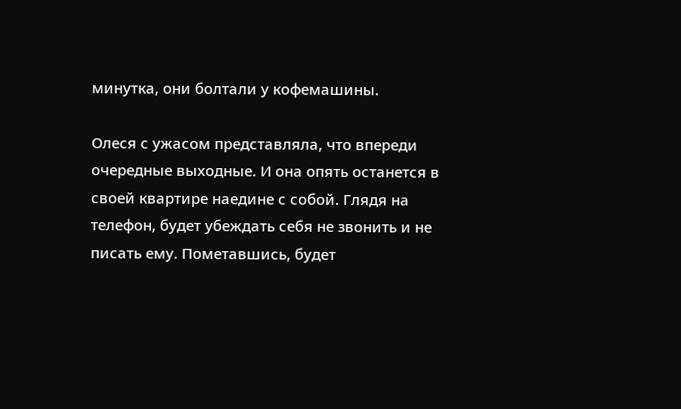минутка, они болтали у кофемашины.

Олеся с ужасом представляла, что впереди очередные выходные. И она опять останется в своей квартире наедине с собой. Глядя на телефон, будет убеждать себя не звонить и не писать ему. Пометавшись, будет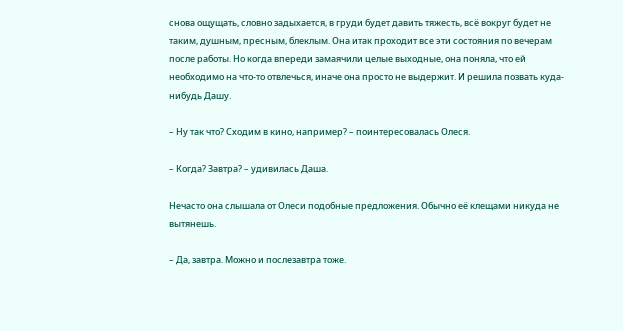снова ощущать, словно задыхается, в груди будет давить тяжесть, всё вокруг будет не таким, душным, пресным, блеклым. Она итак проходит все эти состояния по вечерам после работы. Но когда впереди замаячили целые выходные, она поняла, что ей необходимо на что-то отвлечься, иначе она просто не выдержит. И решила позвать куда-нибудь Дашу.

– Ну так что? Сходим в кино, например? – поинтересовалась Олеся.

– Когда? Завтра? – удивилась Даша.

Нечасто она слышала от Олеси подобные предложения. Обычно её клещами никуда не вытянешь.

– Да, завтра. Можно и послезавтра тоже.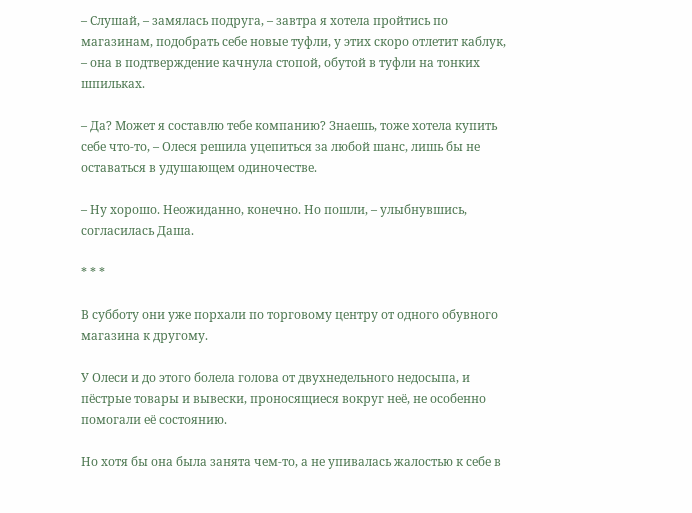– Слушай, – замялась подруга, – завтра я хотела пройтись по магазинам, подобрать себе новые туфли, у этих скоро отлетит каблук, – она в подтверждение качнула стопой, обутой в туфли на тонких шпильках.

– Да? Может я составлю тебе компанию? Знаешь, тоже хотела купить себе что-то, – Олеся решила уцепиться за любой шанс, лишь бы не оставаться в удушающем одиночестве.

– Ну хорошо. Неожиданно, конечно. Но пошли, – улыбнувшись, согласилась Даша.

* * *

В субботу они уже порхали по торговому центру от одного обувного магазина к другому.

У Олеси и до этого болела голова от двухнедельного недосыпа, и пёстрые товары и вывески, проносящиеся вокруг неё, не особенно помогали её состоянию.

Но хотя бы она была занята чем-то, а не упивалась жалостью к себе в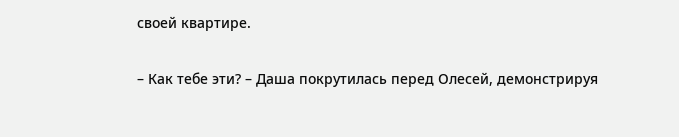своей квартире.

– Как тебе эти? – Даша покрутилась перед Олесей, демонстрируя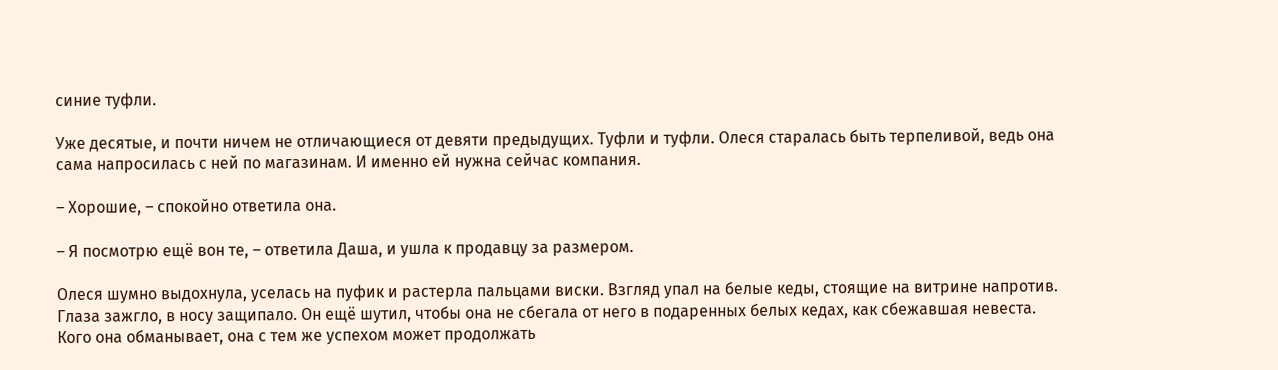синие туфли.

Уже десятые, и почти ничем не отличающиеся от девяти предыдущих. Туфли и туфли. Олеся старалась быть терпеливой, ведь она сама напросилась с ней по магазинам. И именно ей нужна сейчас компания.

– Хорошие, – спокойно ответила она.

– Я посмотрю ещё вон те, – ответила Даша, и ушла к продавцу за размером.

Олеся шумно выдохнула, уселась на пуфик и растерла пальцами виски. Взгляд упал на белые кеды, стоящие на витрине напротив. Глаза зажгло, в носу защипало. Он ещё шутил, чтобы она не сбегала от него в подаренных белых кедах, как сбежавшая невеста. Кого она обманывает, она с тем же успехом может продолжать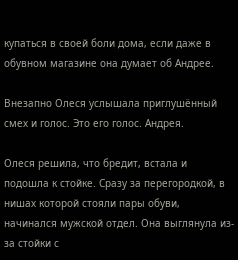купаться в своей боли дома, если даже в обувном магазине она думает об Андрее.

Внезапно Олеся услышала приглушённый смех и голос. Это его голос. Андрея.

Олеся решила, что бредит, встала и подошла к стойке. Сразу за перегородкой, в нишах которой стояли пары обуви, начинался мужской отдел. Она выглянула из-за стойки с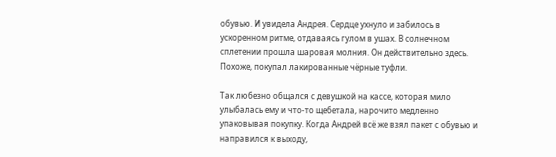обувью. И увидела Андрея. Сердце ухнуло и забилось в ускоренном ритме, отдаваясь гулом в ушах. В солнечном сплетении прошла шаровая молния. Он действительно здесь. Похоже, покупал лакированные чёрные туфли.

Так любезно общался с девушкой на кассе, которая мило улыбалась ему и что-то щебетала, нарочито медленно упаковывая покупку. Когда Андрей всё же взял пакет с обувью и направился к выходу,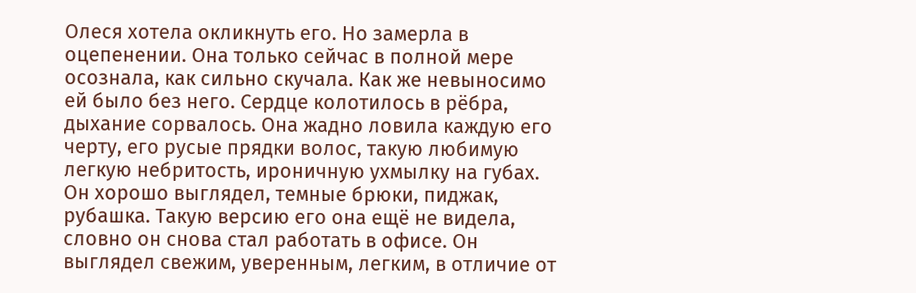Олеся хотела окликнуть его. Но замерла в оцепенении. Она только сейчас в полной мере осознала, как сильно скучала. Как же невыносимо ей было без него. Сердце колотилось в рёбра, дыхание сорвалось. Она жадно ловила каждую его черту, его русые прядки волос, такую любимую легкую небритость, ироничную ухмылку на губах. Он хорошо выглядел, темные брюки, пиджак, рубашка. Такую версию его она ещё не видела, словно он снова стал работать в офисе. Он выглядел свежим, уверенным, легким, в отличие от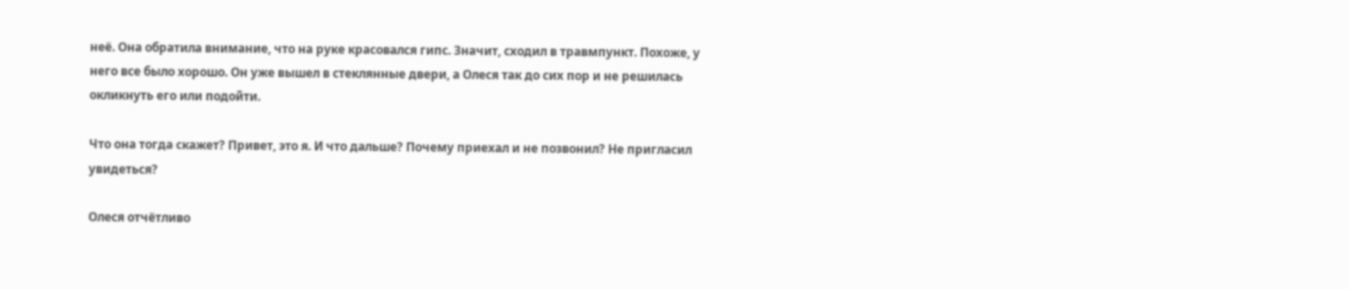неё. Она обратила внимание, что на руке красовался гипс. Значит, сходил в травмпункт. Похоже, у него все было хорошо. Он уже вышел в стеклянные двери, а Олеся так до сих пор и не решилась окликнуть его или подойти.

Что она тогда скажет? Привет, это я. И что дальше? Почему приехал и не позвонил? Не пригласил увидеться?

Олеся отчётливо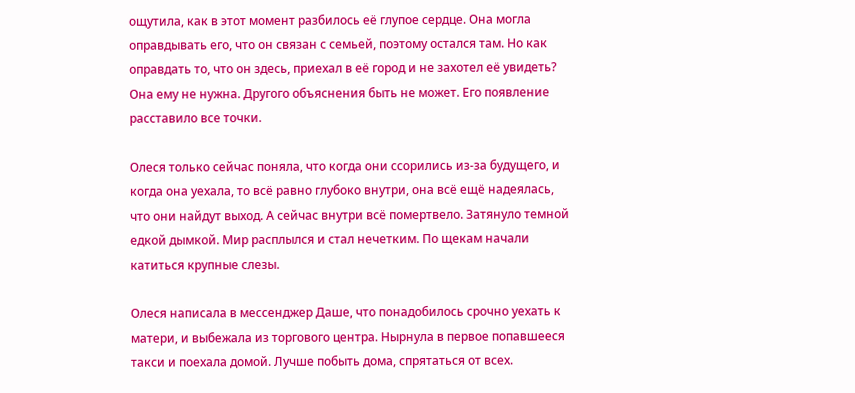ощутила, как в этот момент разбилось её глупое сердце. Она могла оправдывать его, что он связан с семьей, поэтому остался там. Но как оправдать то, что он здесь, приехал в её город и не захотел её увидеть? Она ему не нужна. Другого объяснения быть не может. Его появление расставило все точки.

Олеся только сейчас поняла, что когда они ссорились из-за будущего, и когда она уехала, то всё равно глубоко внутри, она всё ещё надеялась, что они найдут выход. А сейчас внутри всё помертвело. Затянуло темной едкой дымкой. Мир расплылся и стал нечетким. По щекам начали катиться крупные слезы.

Олеся написала в мессенджер Даше, что понадобилось срочно уехать к матери, и выбежала из торгового центра. Нырнула в первое попавшееся такси и поехала домой. Лучше побыть дома, спрятаться от всех.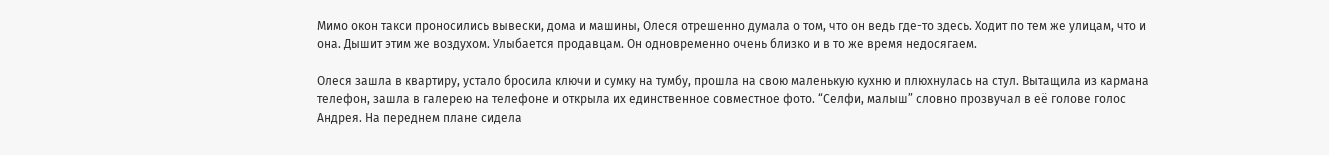Мимо окон такси проносились вывески, дома и машины, Олеся отрешенно думала о том, что он ведь где-то здесь. Ходит по тем же улицам, что и она. Дышит этим же воздухом. Улыбается продавцам. Он одновременно очень близко и в то же время недосягаем.

Олеся зашла в квартиру, устало бросила ключи и сумку на тумбу, прошла на свою маленькую кухню и плюхнулась на стул. Вытащила из кармана телефон, зашла в галерею на телефоне и открыла их единственное совместное фото. “Селфи, малыш” словно прозвучал в её голове голос Андрея. На переднем плане сидела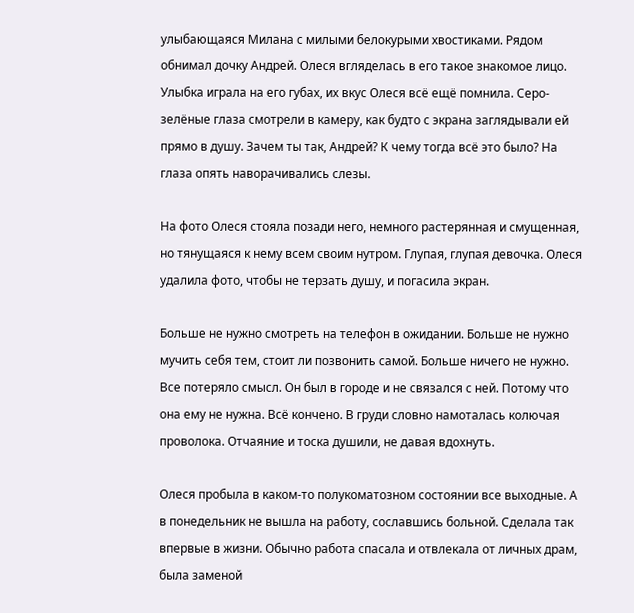улыбающаяся Милана с милыми белокурыми хвостиками. Рядом обнимал дочку Андрей. Олеся вгляделась в его такое знакомое лицо. Улыбка играла на его губах, их вкус Олеся всё ещё помнила. Серо-зелёные глаза смотрели в камеру, как будто с экрана заглядывали ей прямо в душу. Зачем ты так, Андрей? К чему тогда всё это было? На глаза опять наворачивались слезы.

На фото Олеся стояла позади него, немного растерянная и смущенная, но тянущаяся к нему всем своим нутром. Глупая, глупая девочка. Олеся удалила фото, чтобы не терзать душу, и погасила экран.

Больше не нужно смотреть на телефон в ожидании. Больше не нужно мучить себя тем, стоит ли позвонить самой. Больше ничего не нужно. Все потеряло смысл. Он был в городе и не связался с ней. Потому что она ему не нужна. Всё кончено. В груди словно намоталась колючая проволока. Отчаяние и тоска душили, не давая вдохнуть.

Олеся пробыла в каком-то полукоматозном состоянии все выходные. А в понедельник не вышла на работу, сославшись больной. Сделала так впервые в жизни. Обычно работа спасала и отвлекала от личных драм, была заменой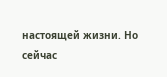настоящей жизни. Но сейчас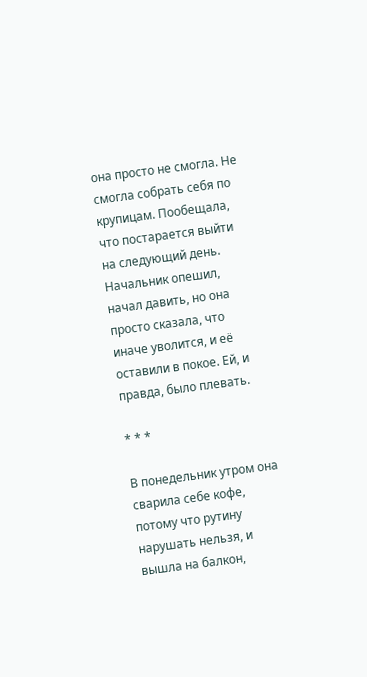она просто не смогла. Не смогла собрать себя по крупицам. Пообещала, что постарается выйти на следующий день. Начальник опешил, начал давить, но она просто сказала, что иначе уволится, и её оставили в покое. Ей, и правда, было плевать.

* * *

В понедельник утром она сварила себе кофе, потому что рутину нарушать нельзя, и вышла на балкон,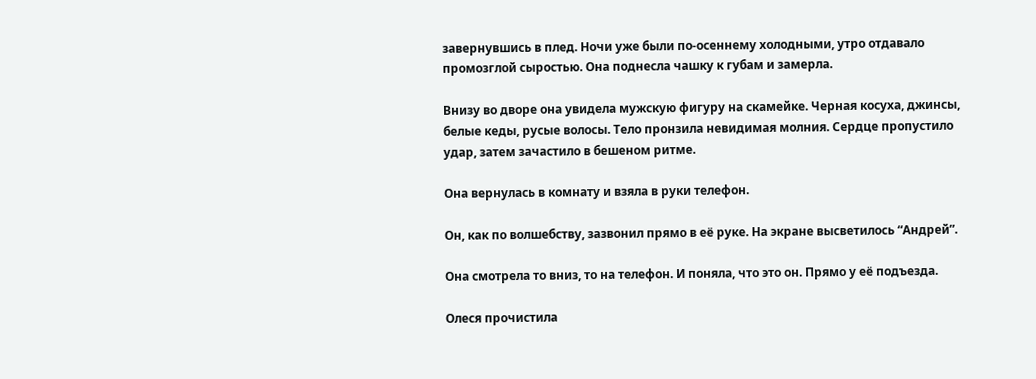завернувшись в плед. Ночи уже были по-осеннему холодными, утро отдавало промозглой сыростью. Она поднесла чашку к губам и замерла.

Внизу во дворе она увидела мужскую фигуру на скамейке. Черная косуха, джинсы, белые кеды, русые волосы. Тело пронзила невидимая молния. Сердце пропустило удар, затем зачастило в бешеном ритме.

Она вернулась в комнату и взяла в руки телефон.

Он, как по волшебству, зазвонил прямо в её руке. На экране высветилось “Андрей”.

Она смотрела то вниз, то на телефон. И поняла, что это он. Прямо у её подъезда.

Олеся прочистила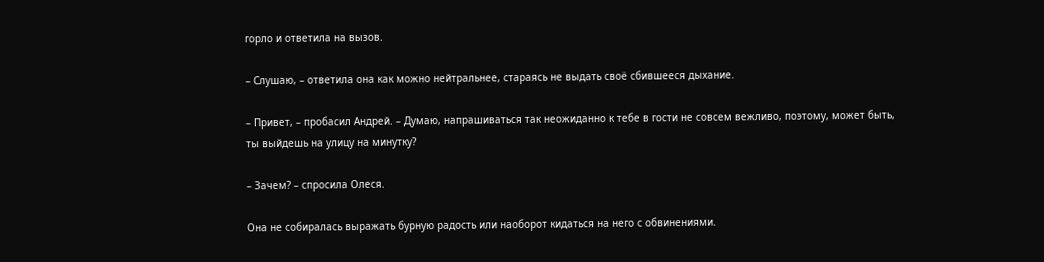горло и ответила на вызов.

– Слушаю, – ответила она как можно нейтральнее, стараясь не выдать своё сбившееся дыхание.

– Привет, – пробасил Андрей. – Думаю, напрашиваться так неожиданно к тебе в гости не совсем вежливо, поэтому, может быть, ты выйдешь на улицу на минутку?

– Зачем? – спросила Олеся.

Она не собиралась выражать бурную радость или наоборот кидаться на него с обвинениями.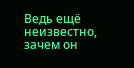Ведь ещё неизвестно, зачем он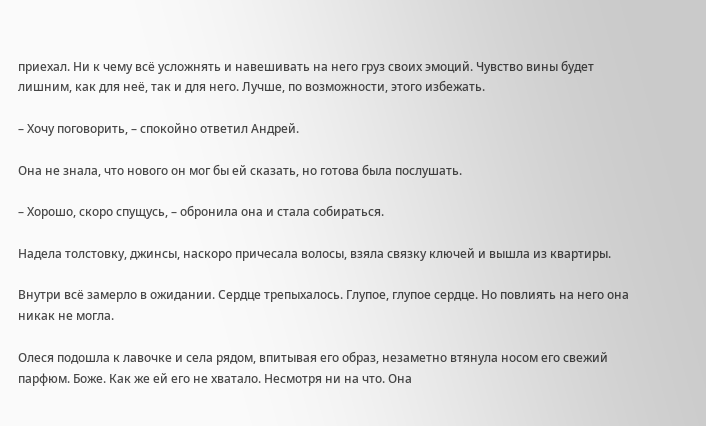приехал. Ни к чему всё усложнять и навешивать на него груз своих эмоций. Чувство вины будет лишним, как для неё, так и для него. Лучше, по возможности, этого избежать.

– Хочу поговорить, – спокойно ответил Андрей.

Она не знала, что нового он мог бы ей сказать, но готова была послушать.

– Хорошо, скоро спущусь, – обронила она и стала собираться.

Надела толстовку, джинсы, наскоро причесала волосы, взяла связку ключей и вышла из квартиры.

Внутри всё замерло в ожидании. Сердце трепыхалось. Глупое, глупое сердце. Но повлиять на него она никак не могла.

Олеся подошла к лавочке и села рядом, впитывая его образ, незаметно втянула носом его свежий парфюм. Боже. Как же ей его не хватало. Несмотря ни на что. Она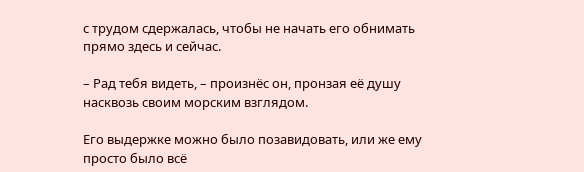с трудом сдержалась, чтобы не начать его обнимать прямо здесь и сейчас.

– Рад тебя видеть, – произнёс он, пронзая её душу насквозь своим морским взглядом.

Его выдержке можно было позавидовать, или же ему просто было всё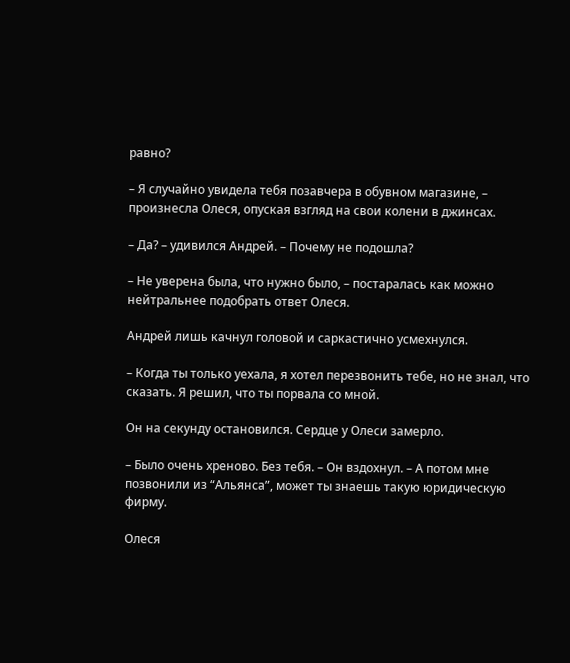равно?

– Я случайно увидела тебя позавчера в обувном магазине, – произнесла Олеся, опуская взгляд на свои колени в джинсах.

– Да? – удивился Андрей. – Почему не подошла?

– Не уверена была, что нужно было, – постаралась как можно нейтральнее подобрать ответ Олеся.

Андрей лишь качнул головой и саркастично усмехнулся.

– Когда ты только уехала, я хотел перезвонить тебе, но не знал, что сказать. Я решил, что ты порвала со мной.

Он на секунду остановился. Сердце у Олеси замерло.

– Было очень хреново. Без тебя. – Он вздохнул. – А потом мне позвонили из “Альянса”, может ты знаешь такую юридическую фирму.

Олеся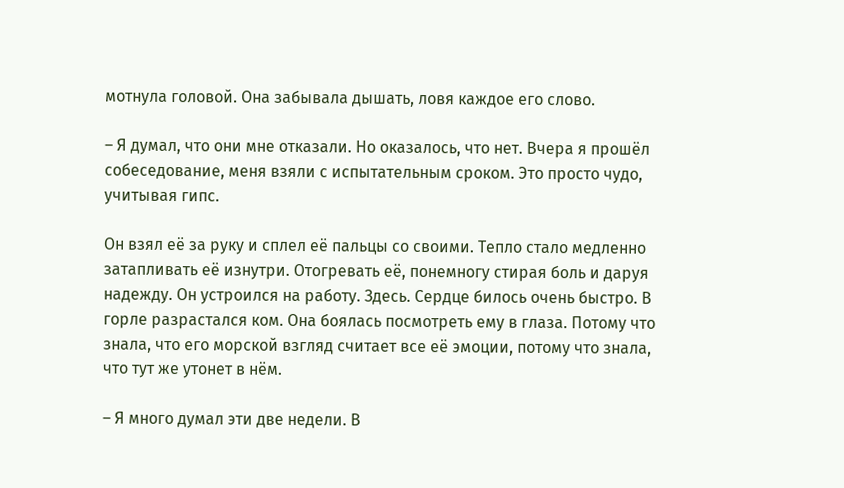мотнула головой. Она забывала дышать, ловя каждое его слово.

– Я думал, что они мне отказали. Но оказалось, что нет. Вчера я прошёл собеседование, меня взяли с испытательным сроком. Это просто чудо, учитывая гипс.

Он взял её за руку и сплел её пальцы со своими. Тепло стало медленно затапливать её изнутри. Отогревать её, понемногу стирая боль и даруя надежду. Он устроился на работу. Здесь. Сердце билось очень быстро. В горле разрастался ком. Она боялась посмотреть ему в глаза. Потому что знала, что его морской взгляд считает все её эмоции, потому что знала, что тут же утонет в нём.

– Я много думал эти две недели. В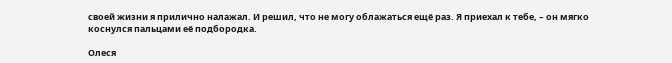своей жизни я прилично налажал. И решил, что не могу облажаться ещё раз. Я приехал к тебе, – он мягко коснулся пальцами её подбородка.

Олеся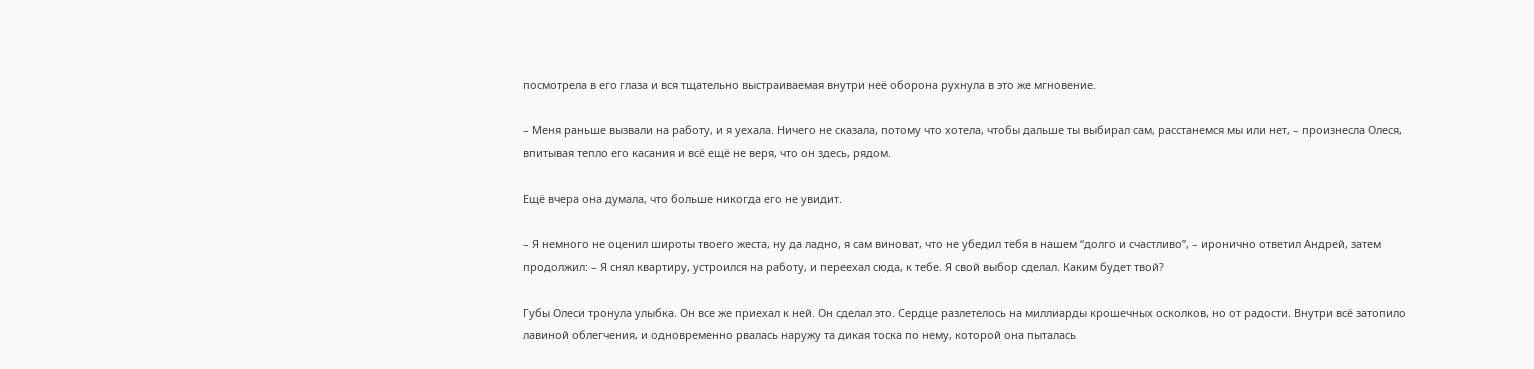посмотрела в его глаза и вся тщательно выстраиваемая внутри неё оборона рухнула в это же мгновение.

– Меня раньше вызвали на работу, и я уехала. Ничего не сказала, потому что хотела, чтобы дальше ты выбирал сам, расстанемся мы или нет, – произнесла Олеся, впитывая тепло его касания и всё ещё не веря, что он здесь, рядом.

Ещё вчера она думала, что больше никогда его не увидит.

– Я немного не оценил широты твоего жеста, ну да ладно, я сам виноват, что не убедил тебя в нашем “долго и счастливо”, – иронично ответил Андрей, затем продолжил: – Я снял квартиру, устроился на работу, и переехал сюда, к тебе. Я свой выбор сделал. Каким будет твой?

Губы Олеси тронула улыбка. Он все же приехал к ней. Он сделал это. Сердце разлетелось на миллиарды крошечных осколков, но от радости. Внутри всё затопило лавиной облегчения, и одновременно рвалась наружу та дикая тоска по нему, которой она пыталась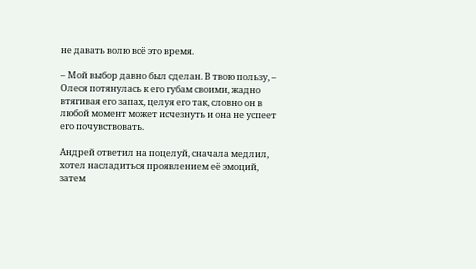не давать волю всё это время.

– Мой выбор давно был сделан. В твою пользу, – Олеся потянулась к его губам своими, жадно втягивая его запах, целуя его так, словно он в любой момент может исчезнуть и она не успеет его почувствовать.

Андрей ответил на поцелуй, сначала медлил, хотел насладиться проявлением её эмоций, затем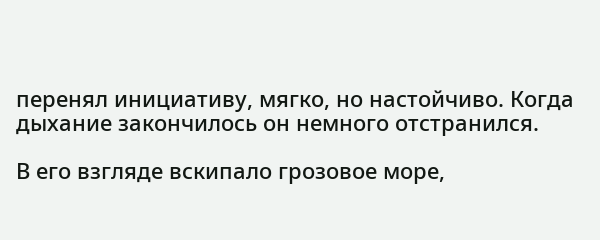перенял инициативу, мягко, но настойчиво. Когда дыхание закончилось он немного отстранился.

В его взгляде вскипало грозовое море,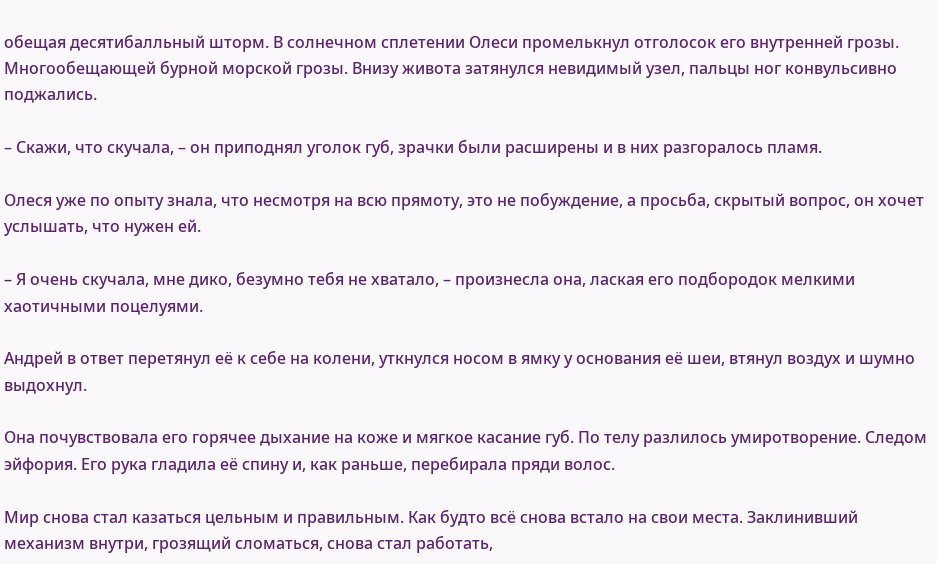обещая десятибалльный шторм. В солнечном сплетении Олеси промелькнул отголосок его внутренней грозы. Многообещающей бурной морской грозы. Внизу живота затянулся невидимый узел, пальцы ног конвульсивно поджались.

– Скажи, что скучала, – он приподнял уголок губ, зрачки были расширены и в них разгоралось пламя.

Олеся уже по опыту знала, что несмотря на всю прямоту, это не побуждение, а просьба, скрытый вопрос, он хочет услышать, что нужен ей.

– Я очень скучала, мне дико, безумно тебя не хватало, – произнесла она, лаская его подбородок мелкими хаотичными поцелуями.

Андрей в ответ перетянул её к себе на колени, уткнулся носом в ямку у основания её шеи, втянул воздух и шумно выдохнул.

Она почувствовала его горячее дыхание на коже и мягкое касание губ. По телу разлилось умиротворение. Следом эйфория. Его рука гладила её спину и, как раньше, перебирала пряди волос.

Мир снова стал казаться цельным и правильным. Как будто всё снова встало на свои места. Заклинивший механизм внутри, грозящий сломаться, снова стал работать,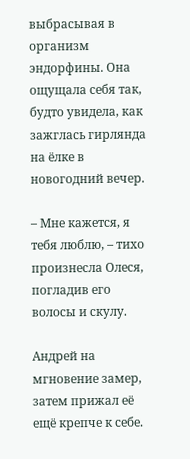выбрасывая в организм эндорфины. Она ощущала себя так, будто увидела, как зажглась гирлянда на ёлке в новогодний вечер.

– Мне кажется, я тебя люблю, – тихо произнесла Олеся, погладив его волосы и скулу.

Андрей на мгновение замер, затем прижал её ещё крепче к себе.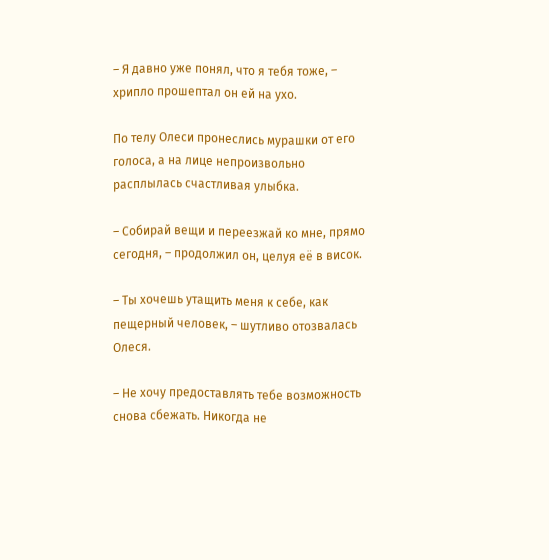– Я давно уже понял, что я тебя тоже, – хрипло прошептал он ей на ухо.

По телу Олеси пронеслись мурашки от его голоса, а на лице непроизвольно расплылась счастливая улыбка.

– Собирай вещи и переезжай ко мне, прямо сегодня, – продолжил он, целуя её в висок.

– Ты хочешь утащить меня к себе, как пещерный человек, – шутливо отозвалась Олеся.

– Не хочу предоставлять тебе возможность снова сбежать. Никогда не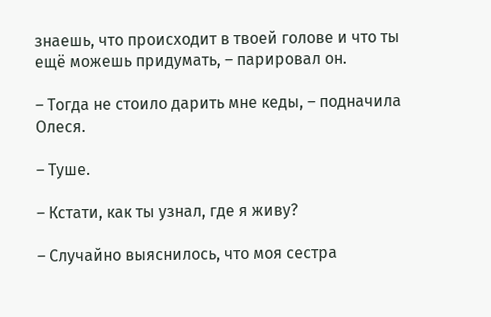знаешь, что происходит в твоей голове и что ты ещё можешь придумать, – парировал он.

– Тогда не стоило дарить мне кеды, – подначила Олеся.

– Туше.

– Кстати, как ты узнал, где я живу?

– Случайно выяснилось, что моя сестра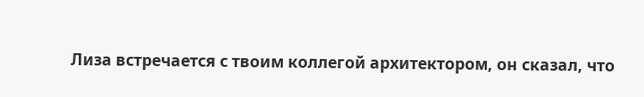Лиза встречается с твоим коллегой архитектором, он сказал, что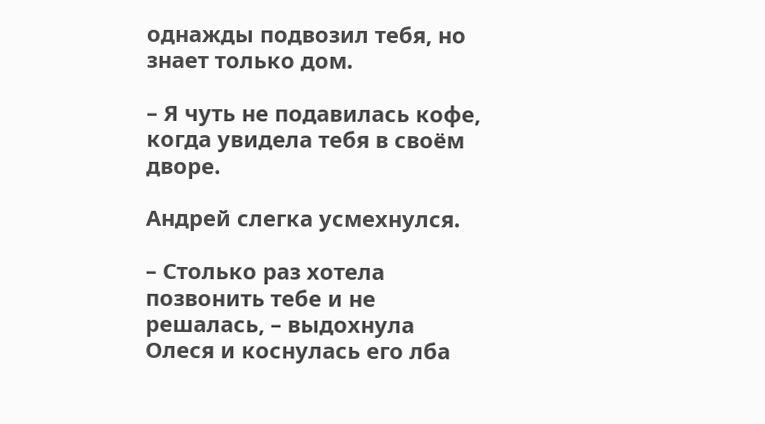однажды подвозил тебя, но знает только дом.

– Я чуть не подавилась кофе, когда увидела тебя в своём дворе.

Андрей слегка усмехнулся.

– Столько раз хотела позвонить тебе и не решалась, – выдохнула Олеся и коснулась его лба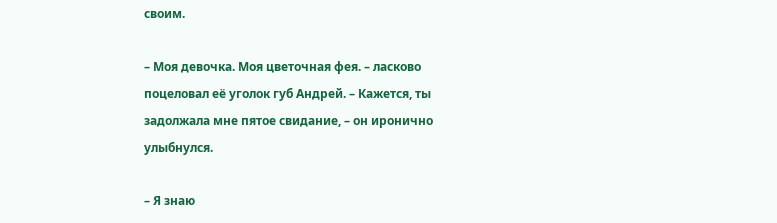своим.

– Моя девочка. Моя цветочная фея. – ласково поцеловал её уголок губ Андрей. – Кажется, ты задолжала мне пятое свидание, – он иронично улыбнулся.

– Я знаю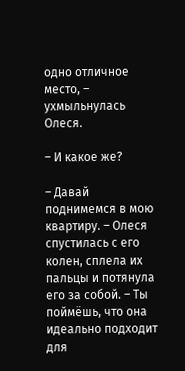одно отличное место, – ухмыльнулась Олеся.

– И какое же?

– Давай поднимемся в мою квартиру. – Олеся спустилась с его колен, сплела их пальцы и потянула его за собой. – Ты поймёшь, что она идеально подходит для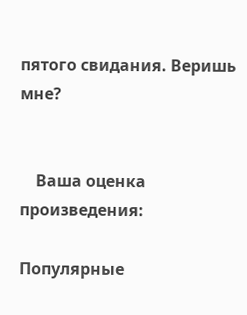пятого свидания. Веришь мне?


    Ваша оценка произведения:

Популярные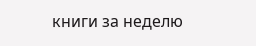книги за неделю